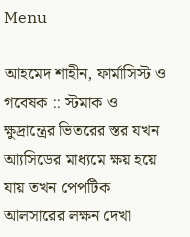Menu

আহমেদ শাহীন, ফার্মাসিস্ট ও গবেষক :: স্টমাক ও ক্ষুদ্রান্ত্রের ভিতরের স্তর যখন আ্যসিডের মাধ্যমে ক্ষয় হয়ে যায় তখন পেপটিক আলসারের লক্ষন দেখা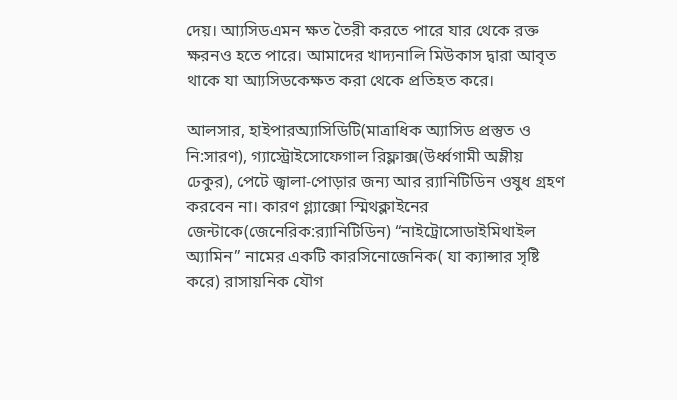দেয়। আ্যসিডএমন ক্ষত তৈরী করতে পারে যার থেকে রক্ত ক্ষরনও হতে পারে। আমাদের খাদ্যনালি মিউকাস দ্বারা আবৃত থাকে যা আ্যসিডকেক্ষত করা থেকে প্রতিহত করে।

আলসার, হাইপারঅ্যাসিডিটি(মাত্রাধিক অ্যাসিড প্রস্তুত ও নি:সারণ), গ্যাস্ট্রোইসোফেগাল রিফ্লাক্স(উর্ধ্বগামী অম্লীয় ঢেকুর), পেটে জ্বালা-পোড়ার জন্য আর র‍্যানিটিডিন ওষুধ গ্রহণ করবেন না। কারণ গ্ল্যাক্সো স্মিথক্লাইনের জেন্টাকে(জেনেরিক:র‍্যানিটিডিন) “নাইট্রোসোডাইমিথাইল অ্যামিন” নামের একটি কারসিনোজেনিক( যা ক্যান্সার সৃষ্টি করে) রাসায়নিক যৌগ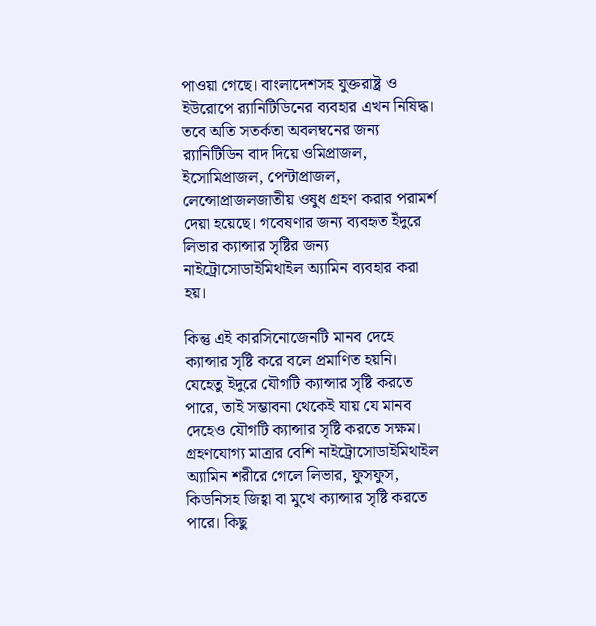পাওয়া গেছে। বাংলাদেশসহ যুক্তরাষ্ট্র ও ইউরোপে র‍্যানিটিডিনের ব্যবহার এখন নিষিদ্ধ। তবে অতি সতর্কতা অবলম্বনের জন্য র‍্যানিটিডিন বাদ দিয়ে ওমিপ্রাজল, ইসোমিপ্রাজল, পেন্টাপ্রাজল, লেন্সোপ্রাজলজাতীয় ওষুধ গ্রহণ করার পরামর্শ দেয়া হয়েছে। গবেষণার জন্য ব্যবহৃত ইঁদুরে লিভার ক্যান্সার সৃষ্টির জন্য নাইট্রোসোডাইমিথাইল অ্যামিন ব্যবহার করা হয়।

কিন্তু এই কারসিনোজেনটি মানব দেহে ক্যান্সার সৃষ্টি করে বলে প্রমাণিত হয়নি। যেহেতু ইদুরে যৌগটি ক্যান্সার সৃষ্টি করতে পারে, তাই সম্ভাবনা থেকেই যায় যে মানব দেহেও যৌগটি ক্যান্সার সৃষ্টি করতে সক্ষম। গ্রহণযোগ্য মাত্রার বেশি নাইট্রোসোডাইমিথাইল অ্যামিন শরীরে গেলে লিভার, ফুসফুস, কিডনিসহ জিহ্বা বা মুখে ক্যান্সার সৃষ্টি করতে পারে। কিছু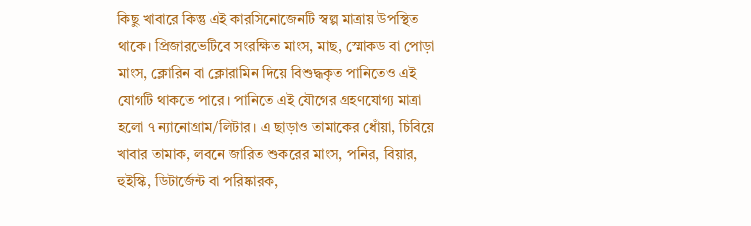কিছু খাবারে কিন্তু এই কারসিনোজেনটি স্বল্প মাত্রায় উপস্থিত থাকে। প্রিজারভেটিবে সংরক্ষিত মাংস, মাছ, স্মোকড বা পোড়া মাংস, ক্লোরিন বা ক্লোরামিন দিয়ে বিশুদ্ধকৃত পানিতেও এই যোগটি থাকতে পারে। পানিতে এই যৌগের গ্রহণযোগ্য মাত্রা হলো ৭ ন্যানোগ্রাম/লিটার। এ ছাড়াও তামাকের ধোঁয়া, চিবিয়ে খাবার তামাক, লবনে জারিত শুকরের মাংস, পনির, বিয়ার, হুইস্কি, ডিটার্জেন্ট বা পরিষ্কারক,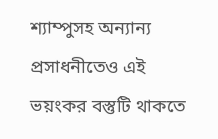শ্যাম্পুসহ অন্যান্য প্রসাধনীতেও এই ভয়ংকর বস্তুটি থাকতে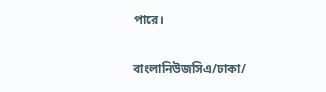পারে।

বাংলানিউজসিএ/ঢাকা/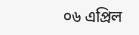০৬ এপ্রিল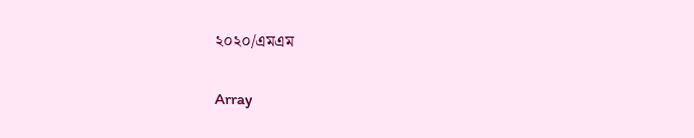২০২০/এমএম


Array